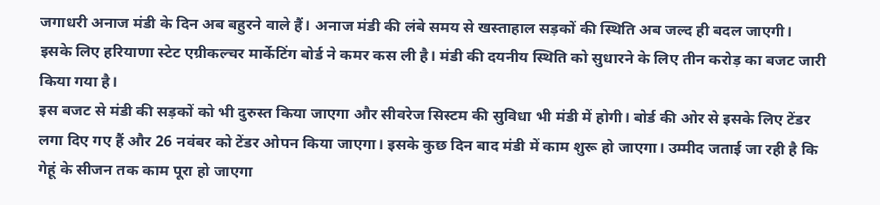जगाधरी अनाज मंडी के दिन अब बहुरने वाले हैं। अनाज मंडी की लंबे समय से खस्ताहाल सड़कों की स्थिति अब जल्द ही बदल जाएगी।
इसके लिए हरियाणा स्टेट एग्रीकल्चर मार्केटिंग बोर्ड ने कमर कस ली है। मंडी की दयनीय स्थिति को सुधारने के लिए तीन करोड़ का बजट जारी किया गया है।
इस बजट से मंडी की सड़कों को भी दुरुस्त किया जाएगा और सीवरेज सिस्टम की सुविधा भी मंडी में होगी। बोर्ड की ओर से इसके लिए टेंडर लगा दिए गए हैं और 26 नवंबर को टेंडर ओपन किया जाएगा। इसके कुछ दिन बाद मंडी में काम शुरू हो जाएगा। उम्मीद जताई जा रही है कि गेहूं के सीजन तक काम पूरा हो जाएगा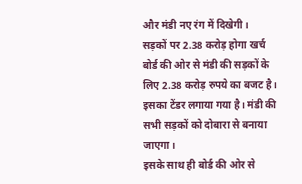और मंडी नए रंग में दिखेगी।
सड़कों पर 2.38 करोड़ होगा खर्च
बोर्ड की ओर से मंडी की सड़कों के लिए 2.38 करोड़ रुपये का बजट है। इसका टेंडर लगाया गया है। मंडी की सभी सड़कों को दोबारा से बनाया जाएगा।
इसके साथ ही बोर्ड की ओर से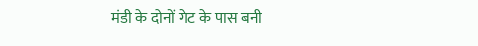मंडी के दोनों गेट के पास बनी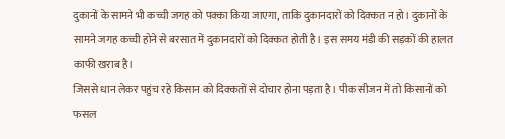दुकानों के सामने भी कच्ची जगह को पक्का किया जाएगा, ताकि दुकानदारों को दिक्कत न हो। दुकानों के सामने जगह कच्ची होने से बरसात में दुकानदारों को दिक्कत होती है। इस समय मंडी की सड़कों की हालत काफी खराब है।
जिससे धान लेकर पहुंच रहे किसान को दिक्कतों से दोचार होना पड़ता है। पीक सीजन में तो किसानों को फसल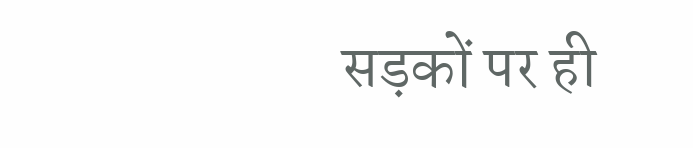सड़कों पर ही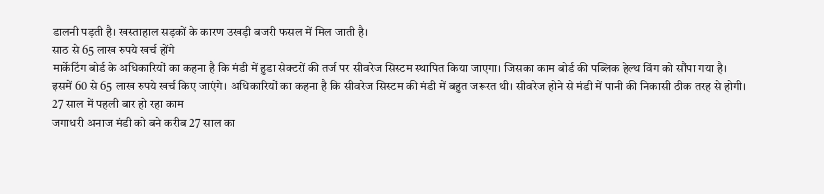डालनी पड़ती है। खस्ताहाल सड़कों के कारण उखड़ी बजरी फसल में मिल जाती है।
साठ से 65 लाख रुपये खर्च होंगे
मार्केटिंग बोर्ड के अधिकारियों का कहना है कि मंडी में हुडा सेक्टरों की तर्ज पर सीवरेज सिस्टम स्थापित किया जाएगा। जिसका काम बोर्ड की पब्लिक हेल्थ विंग को सौंपा गया है।
इसमें 60 से 65 लाख रुपये खर्च किए जाएंगे। अधिकारियों का कहना है कि सीवरेज सिस्टम की मंडी में बहुत जरूरत थी। सीवरेज होने से मंडी में पानी की निकासी ठीक तरह से होगी।
27 साल में पहली बार हो रहा काम
जगाधरी अनाज मंडी को बने करीब 27 साल का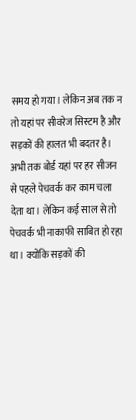समय हो गया। लेकिन अब तक न तो यहां पर सीवरेज सिस्टम है और सड़कों की हालत भी बदतर है।
अभी तक बोर्ड यहां पर हर सीजन से पहले पेचवर्क कर काम चला देता था। लेकिन कई साल से तो पेचवर्क भी नाकाफी साबित हो रहा था। क्योंकि सड़कों की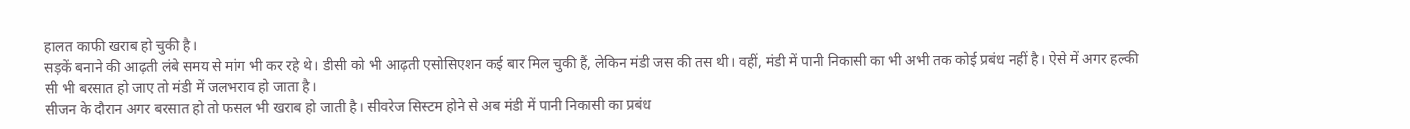हालत काफी खराब हो चुकी है।
सड़कें बनाने की आढ़ती लंबे समय से मांग भी कर रहे थे। डीसी को भी आढ़ती एसोसिएशन कई बार मिल चुकी हैं, लेकिन मंडी जस की तस थी। वहीं, मंडी में पानी निकासी का भी अभी तक कोई प्रबंध नहीं है। ऐसे में अगर हल्की सी भी बरसात हो जाए तो मंडी में जलभराव हो जाता है।
सीजन के दौरान अगर बरसात हो तो फसल भी खराब हो जाती है। सीवरेज सिस्टम होने से अब मंडी में पानी निकासी का प्रबंध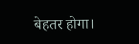बेहतर होगा।